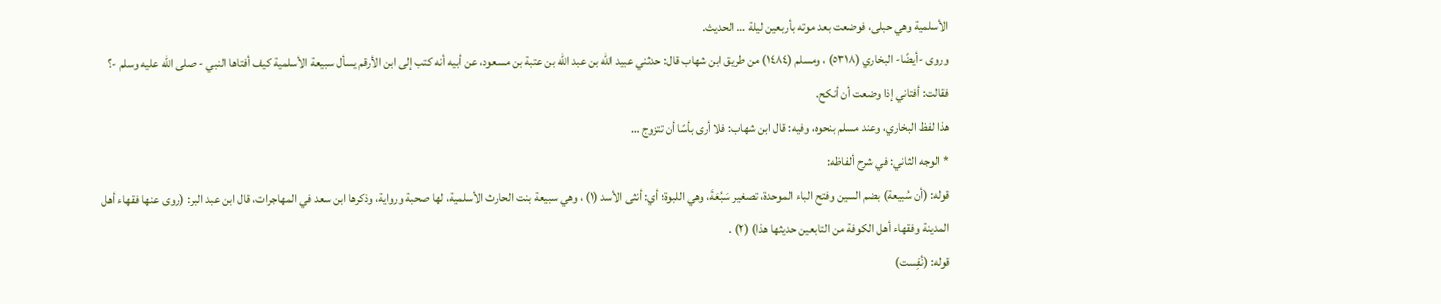الأسلمية وهي حبلى، فوضعت بعد موته بأربعين ليلة … الحديث.
وروى -أيضًا- البخاري (٥٣١٨) ، ومسلم (١٤٨٤) من طريق ابن شهاب قال: حدثني عبيد الله بن عبد الله بن عتبة بن مسعود، عن أبيه أنه كتب إلى ابن الأرقم يسأل سبيعة الأسلمية كيف أفتاها النبي - صلى الله عليه وسلم -؟ فقالت: أفتاني إذا وضعت أن أنكح.
هذا لفظ البخاري، وعند مسلم بنحوه، وفيه: قال ابن شهاب: فلا أرى بأسًا أن تتزوج …
* الوجه الثاني: في شرح ألفاظه:
قوله: (أن سُبيعة) بضم السين وفتح الباء الموحدة، تصغير سَبُعَةَ، وهي اللبوة؛ أي: أنثى الأسد (١) ، وهي سبيعة بنت الحارث الأسلمية، لها صحبة ورواية، وذكرها ابن سعد في المهاجرات، قال ابن عبد البر: (روى عنها فقهاء أهل المدينة وفقهاء أهل الكوفة من التابعين حديثها هذا) (٢) .
قوله: (نُفِست)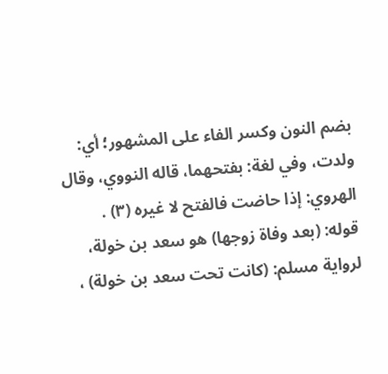بضم النون وكسر الفاء على المشهور؛ أي: ولدت، وفي لغة: بفتحهما، قاله النووي، وقال الهروي: إذا حاضت فالفتح لا غيره (٣) .
قوله: (بعد وفاة زوجها) هو سعد بن خولة، لرواية مسلم: (كانت تحت سعد بن خولة) ،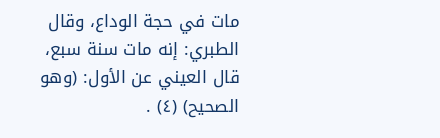مات في حجة الوداع، وقال الطبري: إنه مات سنة سبع، قال العيني عن الأول: (وهو الصحيح) (٤) .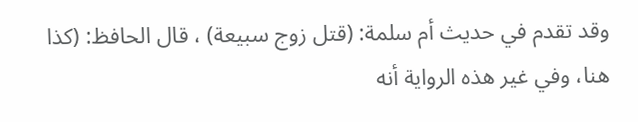وقد تقدم في حديث أم سلمة: (قتل زوج سبيعة) ، قال الحافظ: (كذا هنا، وفي غير هذه الرواية أنه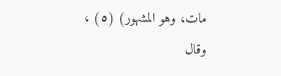مات، وهو المشهور) (٥) ، وقال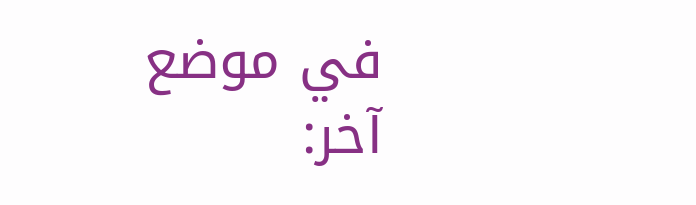في موضع آخر: